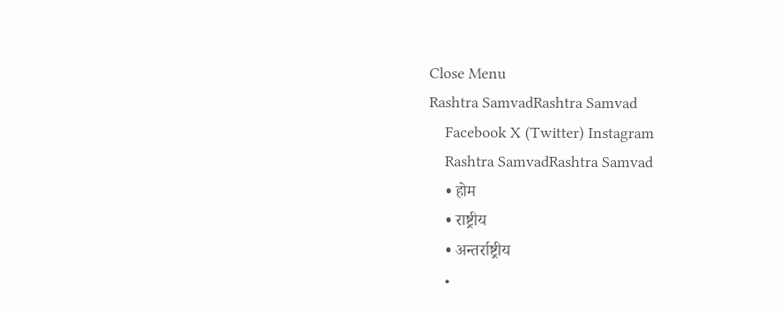Close Menu
Rashtra SamvadRashtra Samvad
    Facebook X (Twitter) Instagram
    Rashtra SamvadRashtra Samvad
    • होम
    • राष्ट्रीय
    • अन्तर्राष्ट्रीय
    •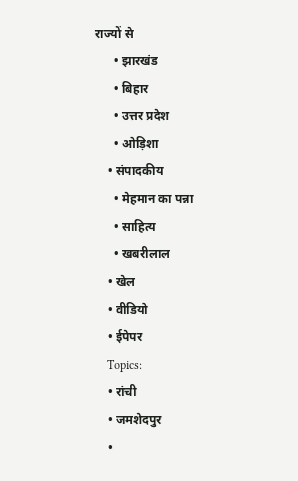राज्यों से
      • झारखंड
      • बिहार
      • उत्तर प्रदेश
      • ओड़िशा
    • संपादकीय
      • मेहमान का पन्ना
      • साहित्य
      • खबरीलाल
    • खेल
    • वीडियो
    • ईपेपर
    Topics:
    • रांची
    • जमशेदपुर
    •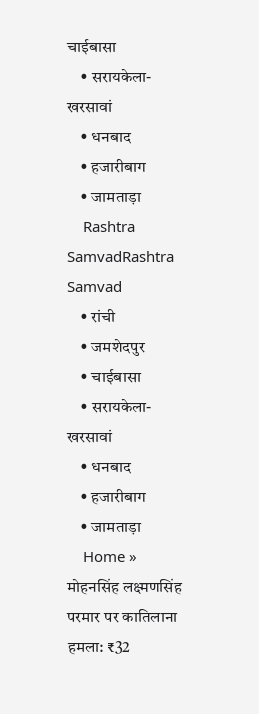चाईबासा
    • सरायकेला-खरसावां
    • धनबाद
    • हजारीबाग
    • जामताड़ा
    Rashtra SamvadRashtra Samvad
    • रांची
    • जमशेदपुर
    • चाईबासा
    • सरायकेला-खरसावां
    • धनबाद
    • हजारीबाग
    • जामताड़ा
    Home » मोहनसिंह लक्ष्मणसिंह परमार पर कातिलाना हमला: ₹32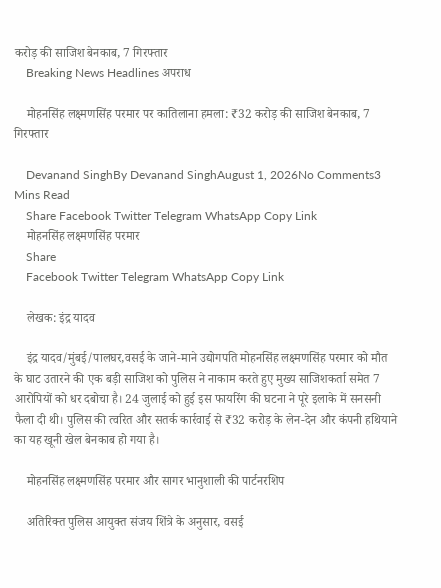करोड़ की साजिश बेनकाब, 7 गिरफ्तार
    Breaking News Headlines अपराध

    मोहनसिंह लक्ष्मणसिंह परमार पर कातिलाना हमला: ₹32 करोड़ की साजिश बेनकाब, 7 गिरफ्तार

    Devanand SinghBy Devanand SinghAugust 1, 2026No Comments3 Mins Read
    Share Facebook Twitter Telegram WhatsApp Copy Link
    मोहनसिंह लक्ष्मणसिंह परमार
    Share
    Facebook Twitter Telegram WhatsApp Copy Link

    लेखक: इंद्र यादव

    इंद्र यादव/मुंबई/पालघर,वसई के जाने-माने उद्योगपति मोहनसिंह लक्ष्मणसिंह परमार को मौत के घाट उतारने की एक बड़ी साजिश को पुलिस ने नाकाम करते हुए मुख्य साजिशकर्ता समेत 7 आरोपियों को धर दबोचा है। 24 जुलाई को हुई इस फायरिंग की घटना ने पूरे इलाके में सनसनी फैला दी थी। पुलिस की त्वरित और सतर्क कार्रवाई से ₹32 करोड़ के लेन-देन और कंपनी हथियाने का यह खूनी खेल बेनकाब हो गया है।

    मोहनसिंह लक्ष्मणसिंह परमार और सागर भानुशाली की पार्टनरशिप

    अतिरिक्त पुलिस आयुक्त संजय शिंत्रे के अनुसार, वसई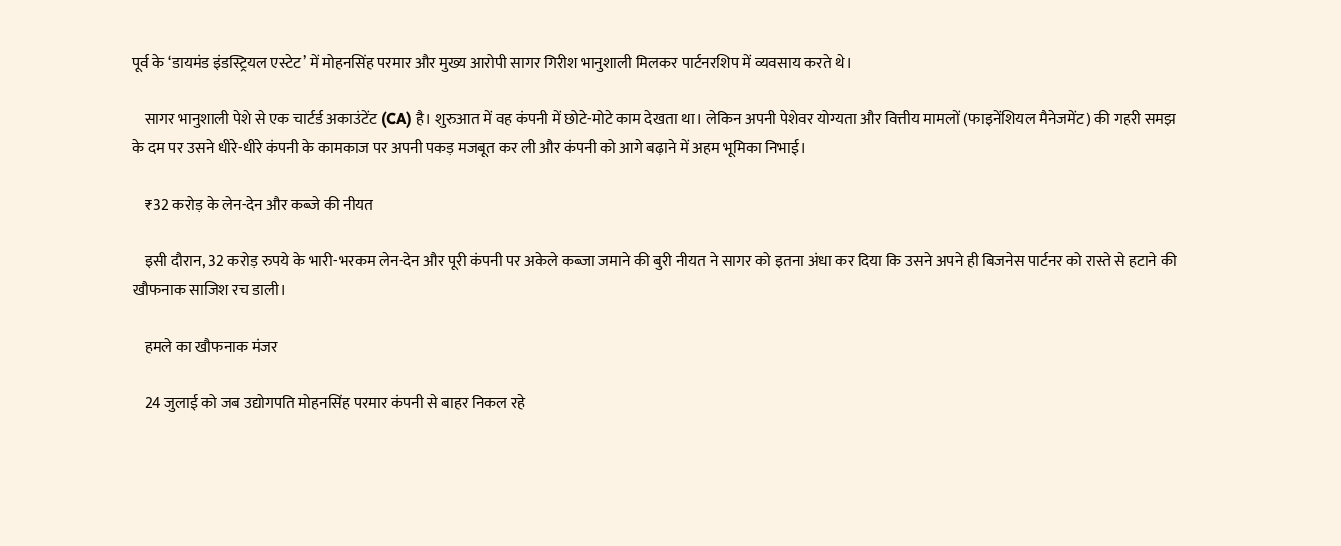पूर्व के ‘डायमंड इंडस्ट्रियल एस्टेट’ में मोहनसिंह परमार और मुख्य आरोपी सागर गिरीश भानुशाली मिलकर पार्टनरशिप में व्यवसाय करते थे।

    सागर भानुशाली पेशे से एक चार्टर्ड अकाउंटेंट (CA) है। शुरुआत में वह कंपनी में छोटे-मोटे काम देखता था। लेकिन अपनी पेशेवर योग्यता और वित्तीय मामलों (फाइनेंशियल मैनेजमेंट) की गहरी समझ के दम पर उसने धीरे-धीरे कंपनी के कामकाज पर अपनी पकड़ मजबूत कर ली और कंपनी को आगे बढ़ाने में अहम भूमिका निभाई।

    ₹32 करोड़ के लेन-देन और कब्जे की नीयत

    इसी दौरान, 32 करोड़ रुपये के भारी-भरकम लेन-देन और पूरी कंपनी पर अकेले कब्जा जमाने की बुरी नीयत ने सागर को इतना अंधा कर दिया कि उसने अपने ही बिजनेस पार्टनर को रास्ते से हटाने की खौफनाक साजिश रच डाली।

    हमले का खौफनाक मंजर

    24 जुलाई को जब उद्योगपति मोहनसिंह परमार कंपनी से बाहर निकल रहे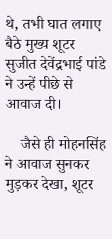थे, तभी घात लगाए बैठे मुख्य शूटर सुजीत देवेंद्रभाई पांडे ने उन्हें पीछे से आवाज दी।

    जैसे ही मोहनसिंह ने आवाज सुनकर मुड़कर देखा, शूटर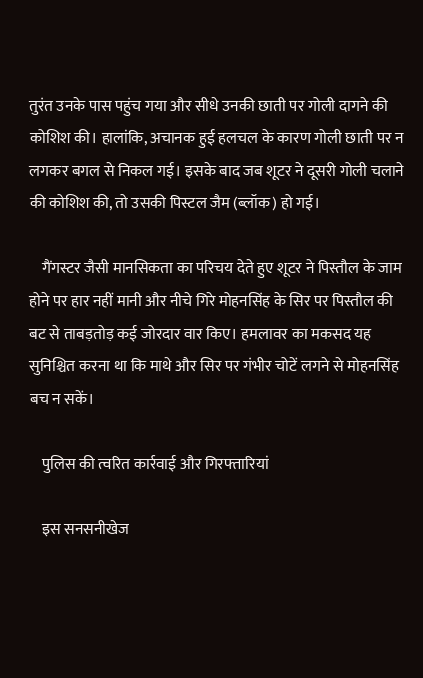तुरंत उनके पास पहुंच गया और सीधे उनकी छाती पर गोली दागने की कोशिश की। हालांकि, अचानक हुई हलचल के कारण गोली छाती पर न लगकर बगल से निकल गई। इसके बाद जब शूटर ने दूसरी गोली चलाने की कोशिश की, तो उसकी पिस्टल जैम (ब्लॉक) हो गई।

    गैंगस्टर जैसी मानसिकता का परिचय देते हुए शूटर ने पिस्तौल के जाम होने पर हार नहीं मानी और नीचे गिरे मोहनसिंह के सिर पर पिस्तौल की बट से ताबड़तोड़ कई जोरदार वार किए। हमलावर का मकसद यह सुनिश्चित करना था कि माथे और सिर पर गंभीर चोटें लगने से मोहनसिंह बच न सकें।

    पुलिस की त्वरित कार्रवाई और गिरफ्तारियां

    इस सनसनीखेज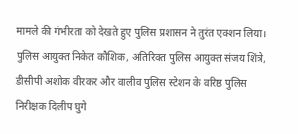मामले की गंभीरता को देखते हुए पुलिस प्रशासन ने तुरंत एक्शन लिया। पुलिस आयुक्त निकेत कौशिक, अतिरिक्त पुलिस आयुक्त संजय शिंत्रे, डीसीपी अशोक वीरकर और वालीव पुलिस स्टेशन के वरिष्ठ पुलिस निरीक्षक दिलीप घुगे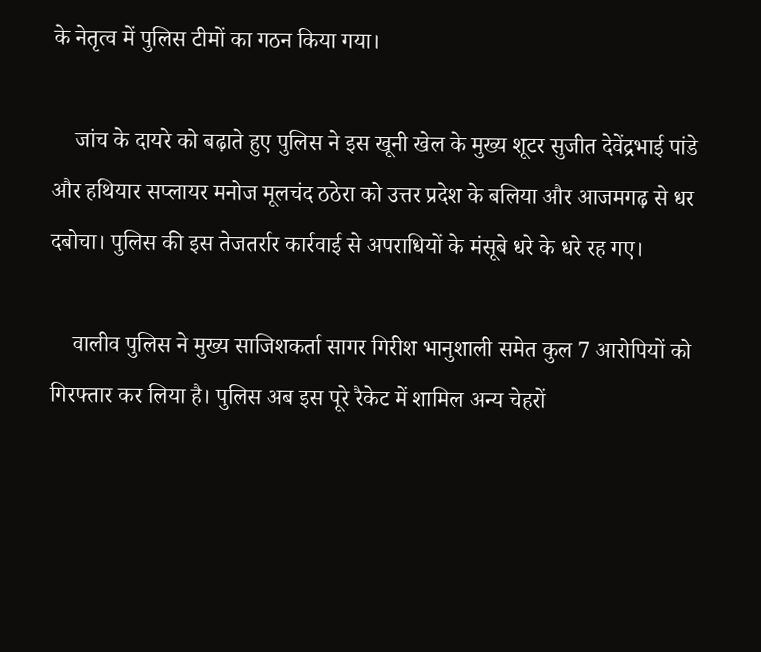के नेतृत्व में पुलिस टीमों का गठन किया गया।

    जांच के दायरे को बढ़ाते हुए पुलिस ने इस खूनी खेल के मुख्य शूटर सुजीत देवेंद्रभाई पांडे और हथियार सप्लायर मनोज मूलचंद ठठेरा को उत्तर प्रदेश के बलिया और आजमगढ़ से धर दबोचा। पुलिस की इस तेजतर्रार कार्रवाई से अपराधियों के मंसूबे धरे के धरे रह गए।

    वालीव पुलिस ने मुख्य साजिशकर्ता सागर गिरीश भानुशाली समेत कुल 7 आरोपियों को गिरफ्तार कर लिया है। पुलिस अब इस पूरे रैकेट में शामिल अन्य चेहरों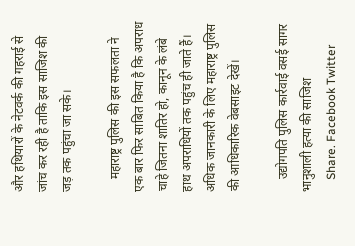और हथियारों के नेटवर्क की गहराई से जांच कर रही है ताकि इस साजिश की जड़ तक पहुंचा जा सके।

    महाराष्ट्र पुलिस की इस सफलता ने एक बार फिर साबित किया है कि अपराध चाहे जितना शातिर हो, कानून के लंबे हाथ अपराधियों तक पहुंच ही जाते हैं। अधिक जानकारी के लिए महाराष्ट्र पुलिस की आधिकारिक वेबसाइट देखें।

    उद्योगपति पुलिस कार्रवाई वसई सागर भानुशाली हत्या की साजिश
    Share. Facebook Twitter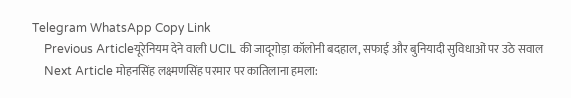Telegram WhatsApp Copy Link
    Previous Articleयूरेनियम देने वाली UCIL की जादूगोड़ा कॉलोनी बदहाल, सफाई और बुनियादी सुविधाओं पर उठे सवाल
    Next Article मोहनसिंह लक्ष्मणसिंह परमार पर कातिलाना हमला: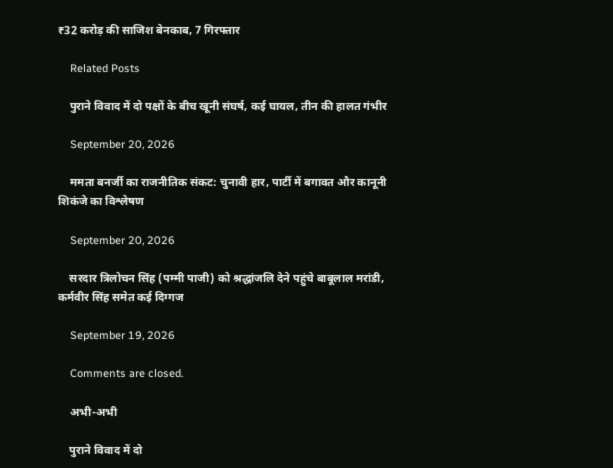₹32 करोड़ की साजिश बेनकाब, 7 गिरफ्तार

    Related Posts

    पुराने विवाद में दो पक्षों के बीच खूनी संघर्ष, कई घायल, तीन की हालत गंभीर

    September 20, 2026

    ममता बनर्जी का राजनीतिक संकट: चुनावी हार, पार्टी में बगावत और कानूनी शिकंजे का विश्लेषण

    September 20, 2026

    सरदार त्रिलोचन सिंह (पम्मी पाजी) को श्रद्धांजलि देने पहुंचे बाबूलाल मरांडी, कर्मवीर सिंह समेत कई दिग्गज

    September 19, 2026

    Comments are closed.

    अभी-अभी

    पुराने विवाद में दो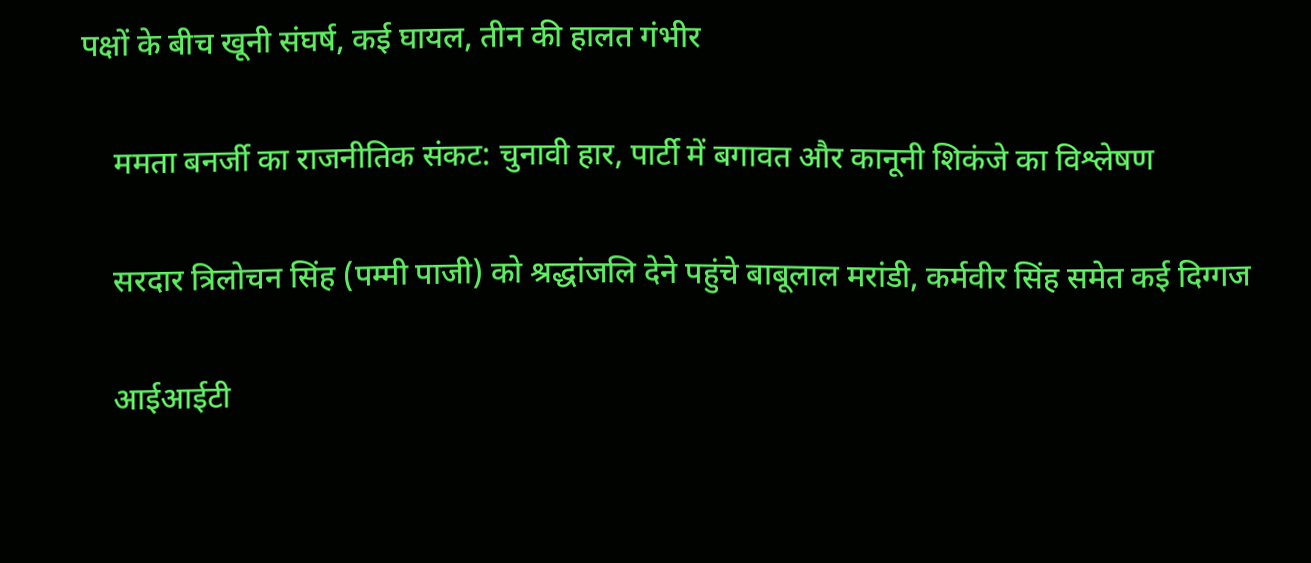पक्षों के बीच खूनी संघर्ष, कई घायल, तीन की हालत गंभीर

    ममता बनर्जी का राजनीतिक संकट: चुनावी हार, पार्टी में बगावत और कानूनी शिकंजे का विश्लेषण

    सरदार त्रिलोचन सिंह (पम्मी पाजी) को श्रद्धांजलि देने पहुंचे बाबूलाल मरांडी, कर्मवीर सिंह समेत कई दिग्गज

    आईआईटी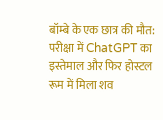बॉम्बे के एक छात्र की मौत: परीक्षा में ChatGPT का इस्तेमाल और फिर होस्टल रूम में मिला शव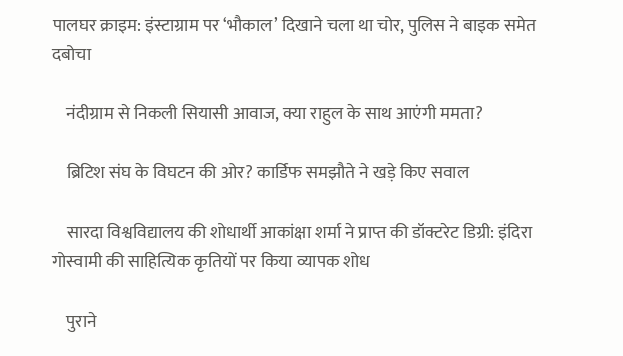पालघर क्राइम: इंस्टाग्राम पर ‘भौकाल’ दिखाने चला था चोर, पुलिस ने बाइक समेत दबोचा

    नंदीग्राम से निकली सियासी आवाज, क्या राहुल के साथ आएंगी ममता?

    ब्रिटिश संघ के विघटन की ओर? कार्डिफ समझौते ने खड़े किए सवाल

    सारदा विश्वविद्यालय की शोधार्थी आकांक्षा शर्मा ने प्राप्त की डॉक्टरेट डिग्री: इंदिरा गोस्वामी की साहित्यिक कृतियों पर किया व्यापक शोध

    पुराने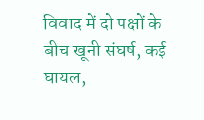विवाद में दो पक्षों के बीच खूनी संघर्ष, कई घायल,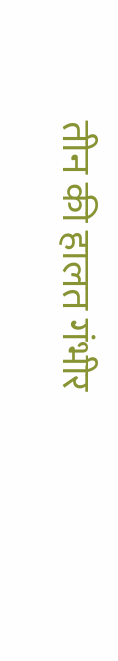तीन की हालत गंभीर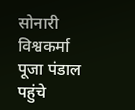सोनारी विश्वकर्मा पूजा पंडाल पहुंचे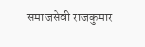समाजसेवी राजकुमार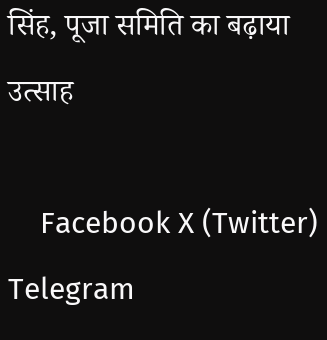सिंह, पूजा समिति का बढ़ाया उत्साह

    Facebook X (Twitter) Telegram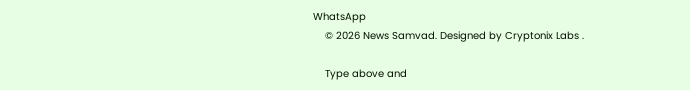WhatsApp
    © 2026 News Samvad. Designed by Cryptonix Labs .

    Type above and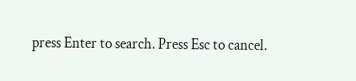press Enter to search. Press Esc to cancel.